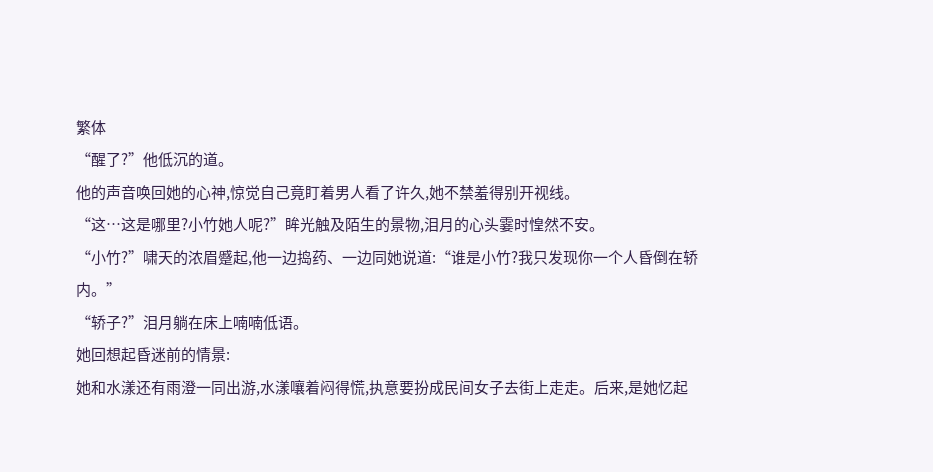繁体
“醒了?”他低沉的道。
他的声音唤回她的心神,惊觉自己竟盯着男人看了许久,她不禁羞得别开视线。
“这…这是哪里?小竹她人呢?”眸光触及陌生的景物,泪月的心头霎时惶然不安。
“小竹?”啸天的浓眉蹙起,他一边捣药、一边同她说道:“谁是小竹?我只发现你一个人昏倒在轿内。”
“轿子?”泪月躺在床上喃喃低语。
她回想起昏迷前的情景:
她和水漾还有雨澄一同出游,水漾嚷着闷得慌,执意要扮成民间女子去街上走走。后来,是她忆起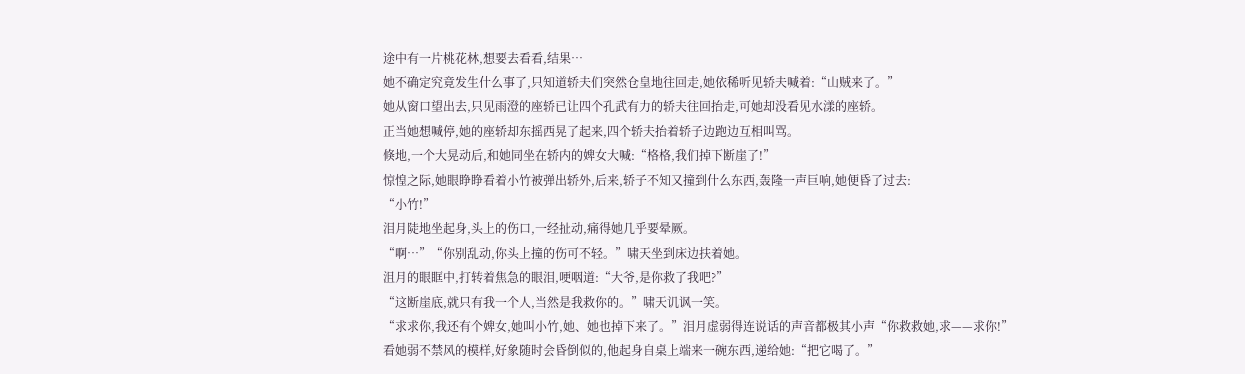途中有一片桃花林,想要去看看,结果…
她不确定究竟发生什么事了,只知道轿夫们突然仓皇地往回走,她依稀听见轿夫喊着:“山贼来了。”
她从窗口望出去,只见雨澄的座轿已让四个孔武有力的轿夫往回抬走,可她却没看见水漾的座轿。
正当她想喊停,她的座轿却东摇西晃了起来,四个轿夫抬着轿子边跑边互相叫骂。
倏地,一个大晃动后,和她同坐在轿内的婢女大喊:“格格,我们掉下断崖了!”
惊惶之际,她眼睁睁看着小竹被弹出轿外,后来,轿子不知又撞到什么东西,轰隆一声巨响,她便昏了过去:
“小竹!”
泪月陡地坐起身,头上的伤口,一经扯动,痛得她几乎要晕厥。
“啊…”“你别乱动,你头上撞的伤可不轻。”啸天坐到床边扶着她。
沮月的眼眶中,打转着焦急的眼泪,哽咽道:“大爷,是你救了我吧?”
“这断崖底,就只有我一个人,当然是我救你的。”啸天讥讽一笑。
“求求你,我还有个婢女,她叫小竹,她、她也掉下来了。”泪月虚弱得连说话的声音都极其小声“你救救她,求——求你!”
看她弱不禁风的模样,好象随时会昏倒似的,他起身自桌上端来一碗东西,递给她:“把它喝了。”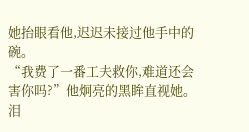她抬眼看他,迟迟未接过他手中的碗。
“我费了一番工夫救你,难道还会害你吗?”他炯亮的黑眸直视她。
泪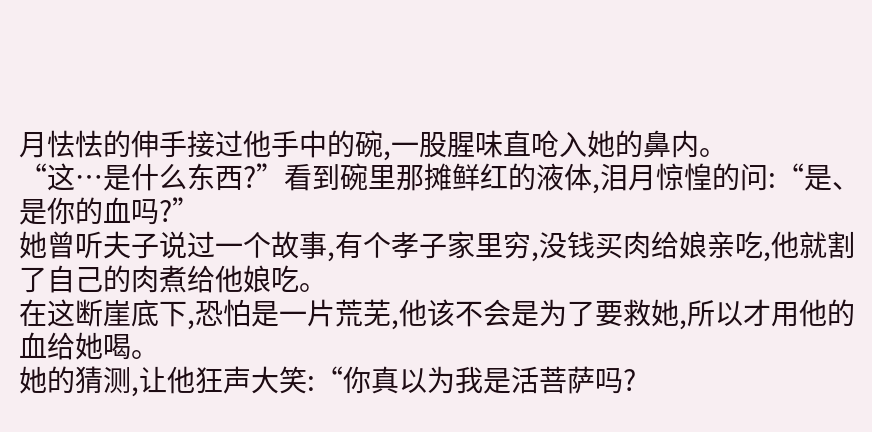月怯怯的伸手接过他手中的碗,一股腥味直呛入她的鼻内。
“这…是什么东西?”看到碗里那摊鲜红的液体,泪月惊惶的问:“是、是你的血吗?”
她曾听夫子说过一个故事,有个孝子家里穷,没钱买肉给娘亲吃,他就割了自己的肉煮给他娘吃。
在这断崖底下,恐怕是一片荒芜,他该不会是为了要救她,所以才用他的血给她喝。
她的猜测,让他狂声大笑:“你真以为我是活菩萨吗?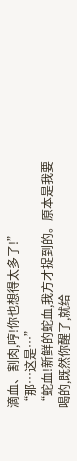滴血、割肉,哼!你也想得太多了!”
“那…这是…”
“蛇血!新鲜的蛇血,我方才捉到的。原本是我要喝的,既然你醒了,就给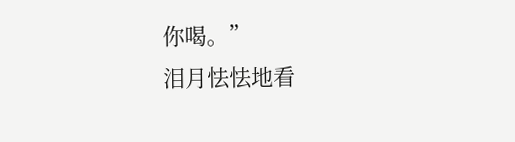你喝。”
泪月怯怯地看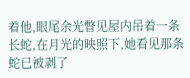着他,眼尾余光瞥见屋内吊着一条长蛇,在月光的映照下,她看见那条蛇已被剥了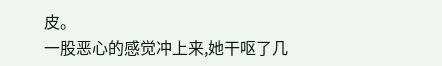皮。
一股恶心的感觉冲上来,她干呕了几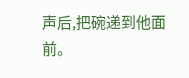声后,把碗递到他面前。